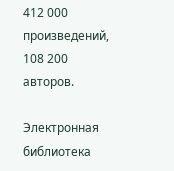412 000 произведений, 108 200 авторов.

Электронная библиотека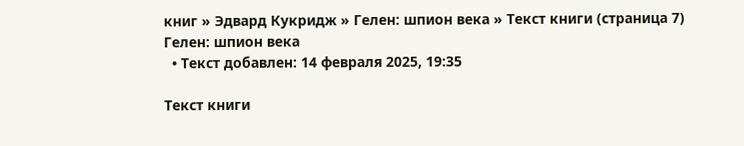книг » Эдвард Кукридж » Гелен: шпион века » Текст книги (страница 7)
Гелен: шпион века
  • Текст добавлен: 14 февраля 2025, 19:35

Текст книги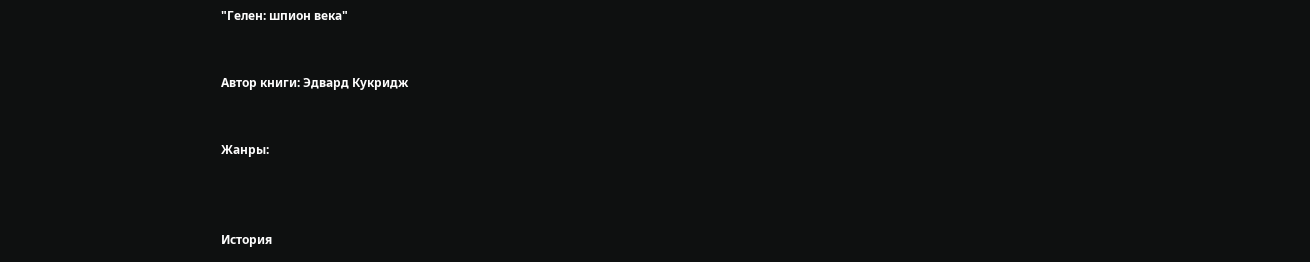"Гелен: шпион века"


Автор книги: Эдвард Кукридж


Жанры:



История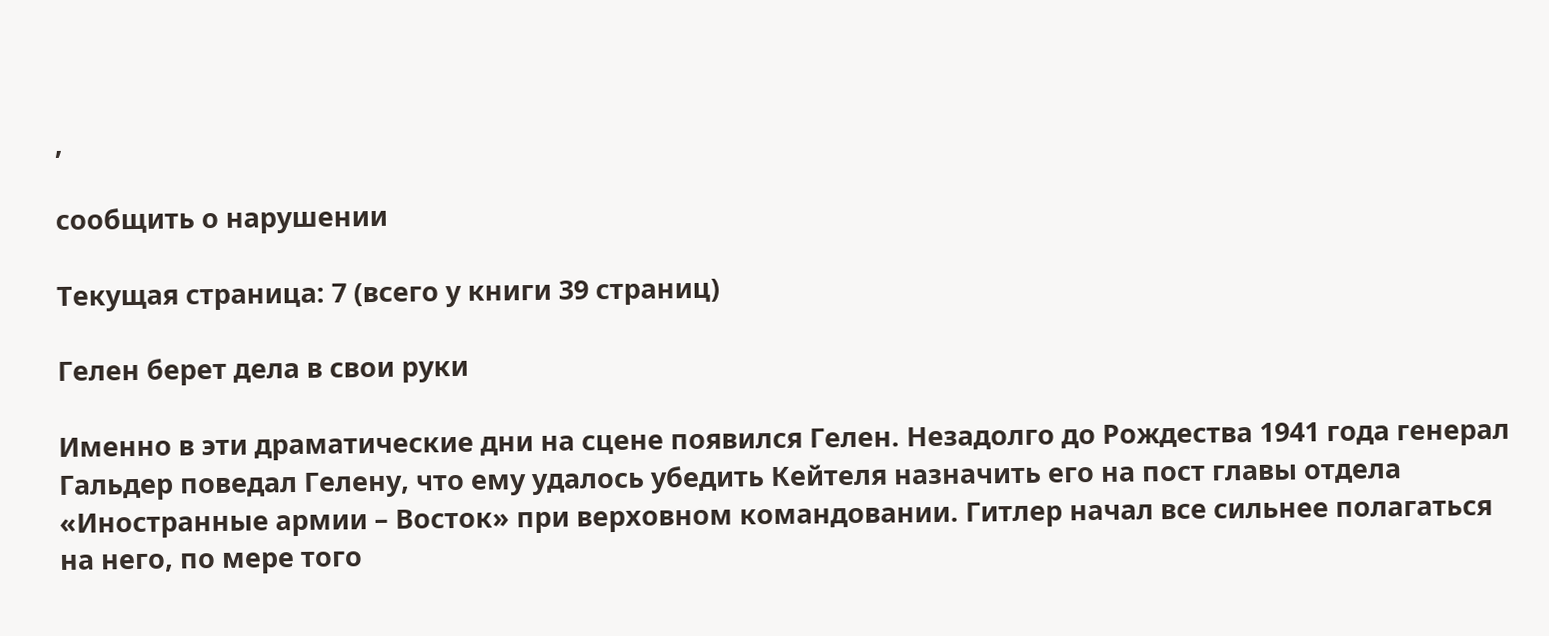,

сообщить о нарушении

Текущая страница: 7 (всего у книги 39 страниц)

Гелен берет дела в свои руки

Именно в эти драматические дни на сцене появился Гелен. Незадолго до Рождества 1941 года генерал Гальдер поведал Гелену, что ему удалось убедить Кейтеля назначить его на пост главы отдела «Иностранные армии – Восток» при верховном командовании. Гитлер начал все сильнее полагаться на него, по мере того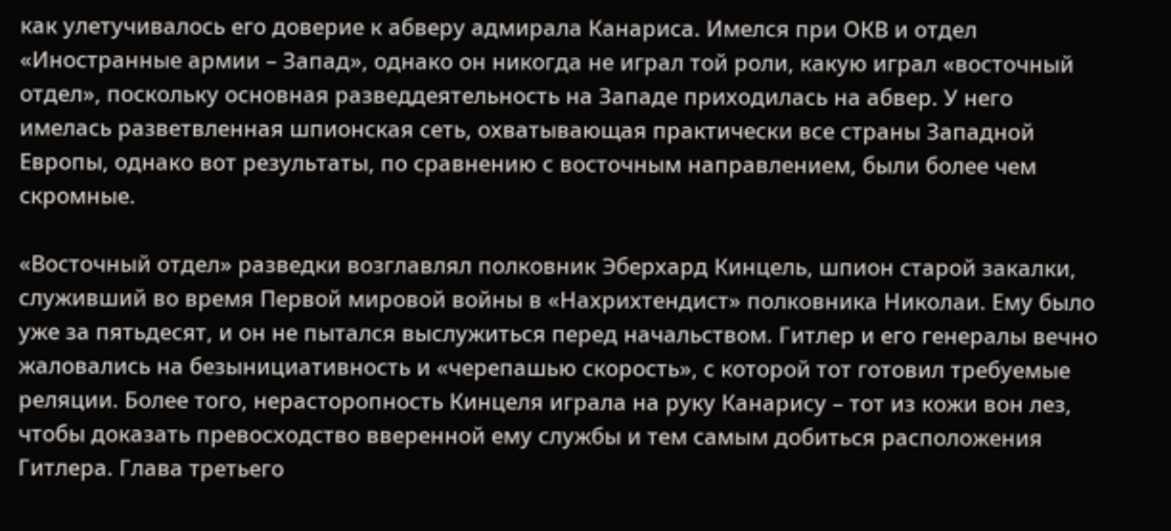как улетучивалось его доверие к абверу адмирала Канариса. Имелся при ОКВ и отдел «Иностранные армии – Запад», однако он никогда не играл той роли, какую играл «восточный отдел», поскольку основная разведдеятельность на Западе приходилась на абвер. У него имелась разветвленная шпионская сеть, охватывающая практически все страны Западной Европы, однако вот результаты, по сравнению с восточным направлением, были более чем скромные.

«Восточный отдел» разведки возглавлял полковник Эберхард Кинцель, шпион старой закалки, служивший во время Первой мировой войны в «Нахрихтендист» полковника Николаи. Ему было уже за пятьдесят, и он не пытался выслужиться перед начальством. Гитлер и его генералы вечно жаловались на безынициативность и «черепашью скорость», с которой тот готовил требуемые реляции. Более того, нерасторопность Кинцеля играла на руку Канарису – тот из кожи вон лез, чтобы доказать превосходство вверенной ему службы и тем самым добиться расположения Гитлера. Глава третьего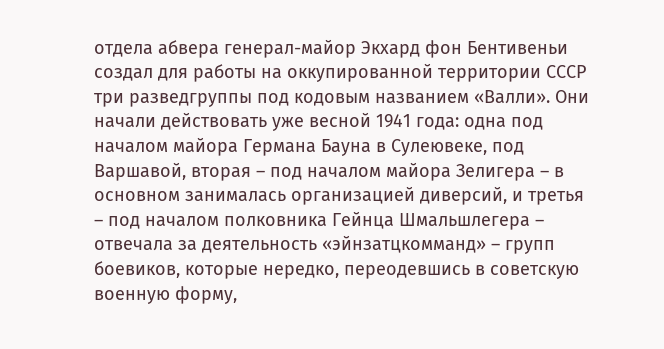отдела абвера генерал-майор Экхард фон Бентивеньи создал для работы на оккупированной территории СССР три разведгруппы под кодовым названием «Валли». Они начали действовать уже весной 1941 года: одна под началом майора Германа Бауна в Сулеювеке, под Варшавой, вторая – под началом майора Зелигера – в основном занималась организацией диверсий, и третья – под началом полковника Гейнца Шмальшлегера – отвечала за деятельность «эйнзатцкомманд» – групп боевиков, которые нередко, переодевшись в советскую военную форму,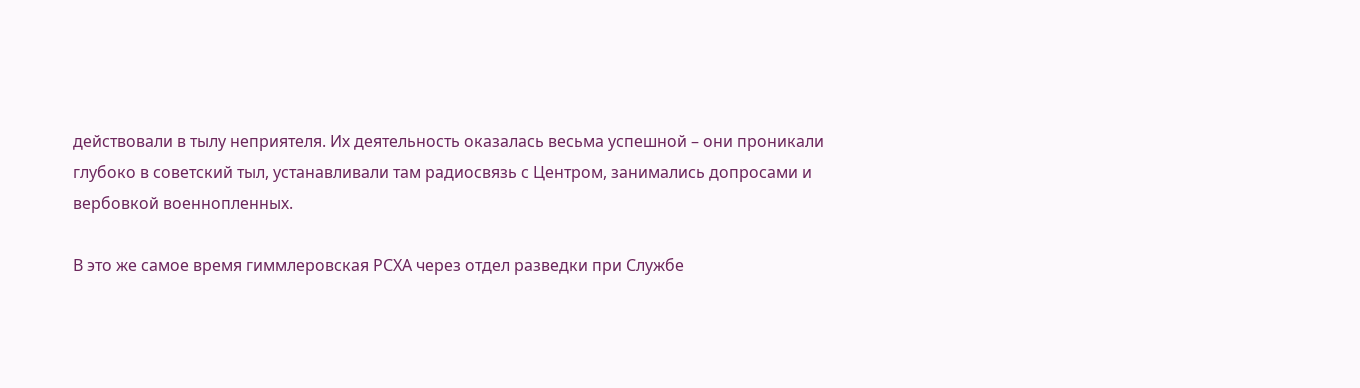действовали в тылу неприятеля. Их деятельность оказалась весьма успешной – они проникали глубоко в советский тыл, устанавливали там радиосвязь с Центром, занимались допросами и вербовкой военнопленных.

В это же самое время гиммлеровская РСХА через отдел разведки при Службе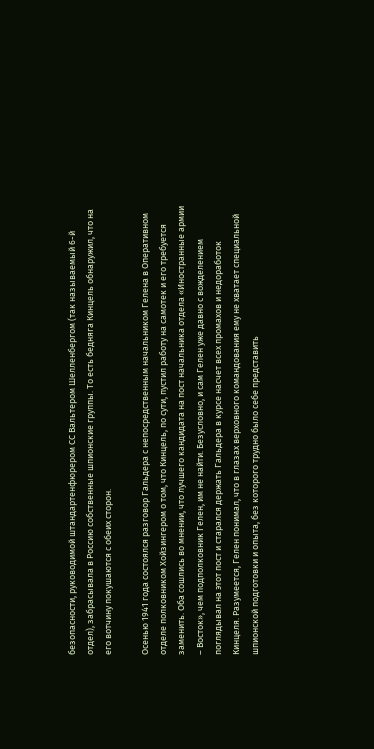безопасности, руководимой штандартенфюрером СС Вальтером Шелленбергом (так называемый 6-й отдел), забрасывала в Россию собственные шпионские группы. То есть бедняга Кинцель обнаружил, что на его вотчину покушаются с обеих сторон.

Осенью 1941 года состоялся разговор Гальдера с непосредственным начальником Гелена в Оперативном отделе полковником Хойзингером о том, что Кинцель, по сути, пустил работу на самотек и его требуется заменить. Оба сошлись во мнении, что лучшего кандидата на пост начальника отдела «Иностранные армии – Восток», чем подполковник Гелен, им не найти. Безусловно, и сам Гелен уже давно с вожделением поглядывал на этот пост и старался держать Гальдера в курсе насчет всех промахов и недоработок Кинцеля. Разумеется, Гелен понимал, что в глазах верховного командования ему не хватает специальной шпионской подготовки и опыта, без которого трудно было себе представить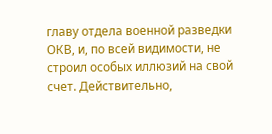главу отдела военной разведки ОКВ, и, по всей видимости, не строил особых иллюзий на свой счет. Действительно,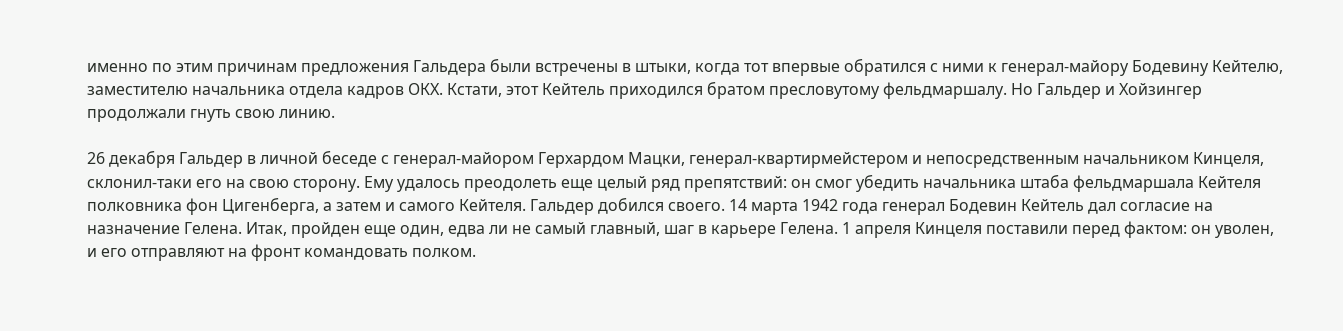именно по этим причинам предложения Гальдера были встречены в штыки, когда тот впервые обратился с ними к генерал-майору Бодевину Кейтелю, заместителю начальника отдела кадров ОКХ. Кстати, этот Кейтель приходился братом пресловутому фельдмаршалу. Но Гальдер и Хойзингер продолжали гнуть свою линию.

26 декабря Гальдер в личной беседе с генерал-майором Герхардом Мацки, генерал-квартирмейстером и непосредственным начальником Кинцеля, склонил-таки его на свою сторону. Ему удалось преодолеть еще целый ряд препятствий: он смог убедить начальника штаба фельдмаршала Кейтеля полковника фон Цигенберга, а затем и самого Кейтеля. Гальдер добился своего. 14 марта 1942 года генерал Бодевин Кейтель дал согласие на назначение Гелена. Итак, пройден еще один, едва ли не самый главный, шаг в карьере Гелена. 1 апреля Кинцеля поставили перед фактом: он уволен, и его отправляют на фронт командовать полком.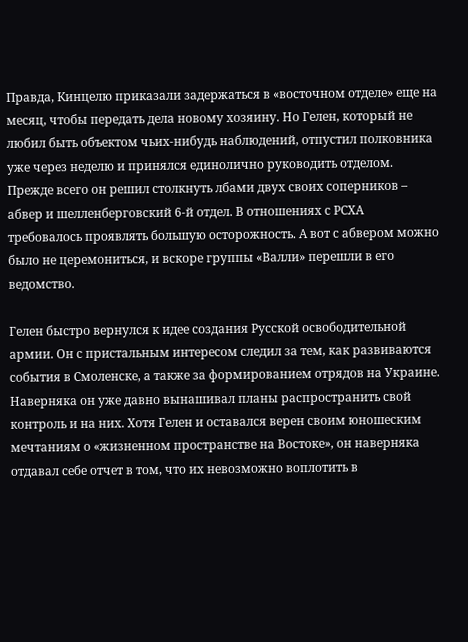Правда, Кинцелю приказали задержаться в «восточном отделе» еще на месяц, чтобы передать дела новому хозяину. Но Гелен, который не любил быть объектом чьих-нибудь наблюдений, отпустил полковника уже через неделю и принялся единолично руководить отделом. Прежде всего он решил столкнуть лбами двух своих соперников – абвер и шелленберговский 6-й отдел. В отношениях с РСХА требовалось проявлять большую осторожность. А вот с абвером можно было не церемониться, и вскоре группы «Валли» перешли в его ведомство.

Гелен быстро вернулся к идее создания Русской освободительной армии. Он с пристальным интересом следил за тем, как развиваются события в Смоленске, а также за формированием отрядов на Украине. Наверняка он уже давно вынашивал планы распространить свой контроль и на них. Хотя Гелен и оставался верен своим юношеским мечтаниям о «жизненном пространстве на Востоке», он наверняка отдавал себе отчет в том, что их невозможно воплотить в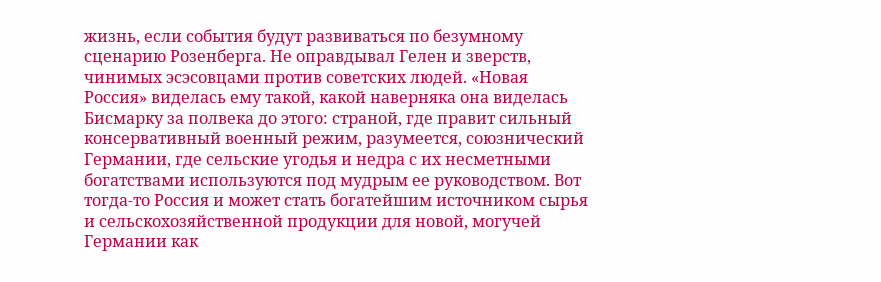жизнь, если события будут развиваться по безумному сценарию Розенберга. Не оправдывал Гелен и зверств, чинимых эсэсовцами против советских людей. «Новая Россия» виделась ему такой, какой наверняка она виделась Бисмарку за полвека до этого: страной, где правит сильный консервативный военный режим, разумеется, союзнический Германии, где сельские угодья и недра с их несметными богатствами используются под мудрым ее руководством. Вот тогда-то Россия и может стать богатейшим источником сырья и сельскохозяйственной продукции для новой, могучей Германии как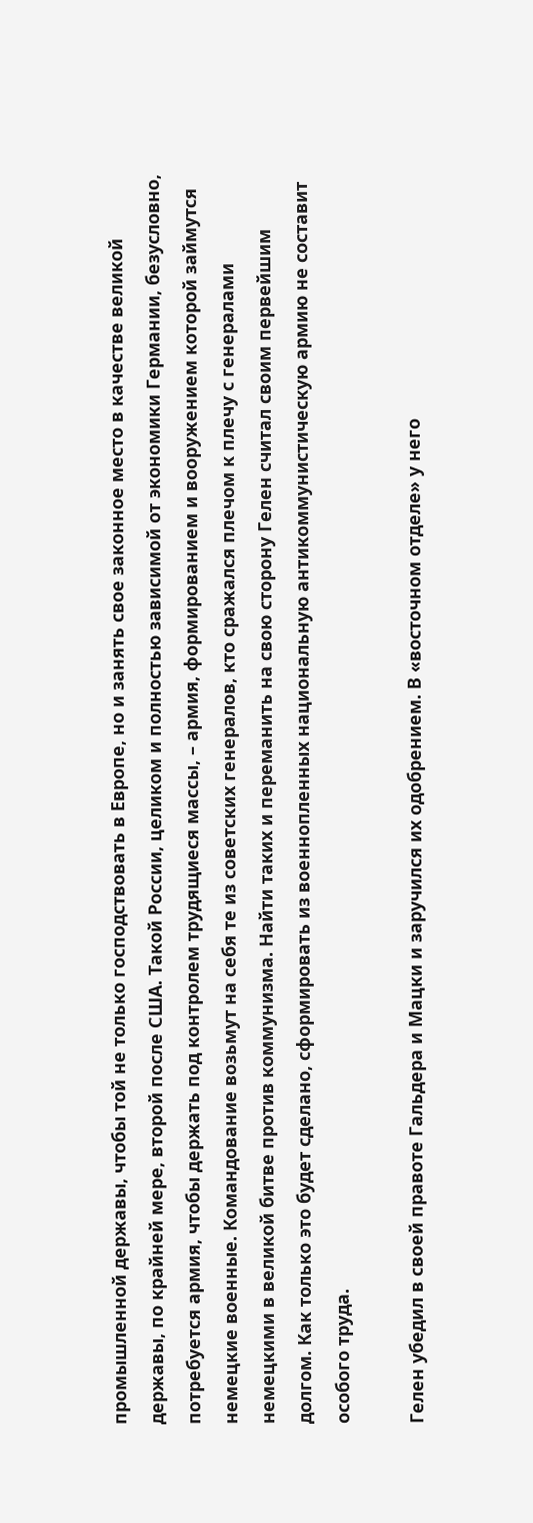промышленной державы, чтобы той не только господствовать в Европе, но и занять свое законное место в качестве великой державы, по крайней мере, второй после США. Такой России, целиком и полностью зависимой от экономики Германии, безусловно, потребуется армия, чтобы держать под контролем трудящиеся массы, – армия, формированием и вооружением которой займутся немецкие военные. Командование возьмут на себя те из советских генералов, кто сражался плечом к плечу с генералами немецкими в великой битве против коммунизма. Найти таких и переманить на свою сторону Гелен считал своим первейшим долгом. Как только это будет сделано, сформировать из военнопленных национальную антикоммунистическую армию не составит особого труда.

Гелен убедил в своей правоте Гальдера и Мацки и заручился их одобрением. В «восточном отделе» у него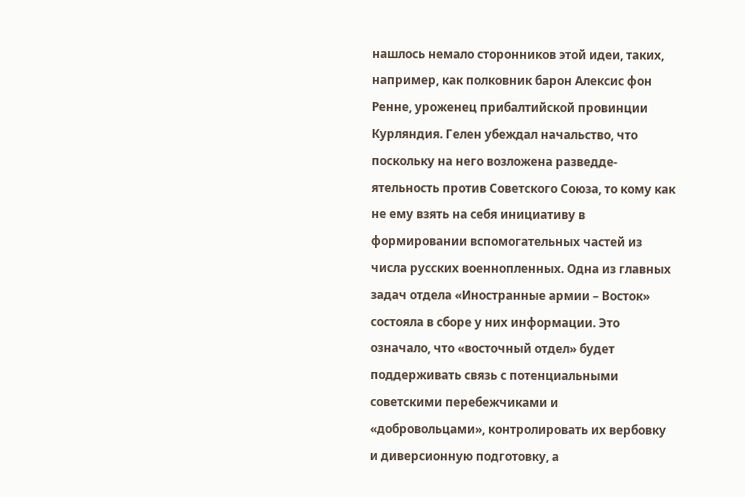нашлось немало сторонников этой идеи, таких, например, как полковник барон Алексис фон Ренне, уроженец прибалтийской провинции Курляндия. Гелен убеждал начальство, что поскольку на него возложена разведде-ятельность против Советского Союза, то кому как не ему взять на себя инициативу в формировании вспомогательных частей из числа русских военнопленных. Одна из главных задач отдела «Иностранные армии – Восток» состояла в сборе у них информации. Это означало, что «восточный отдел» будет поддерживать связь с потенциальными советскими перебежчиками и «добровольцами», контролировать их вербовку и диверсионную подготовку, а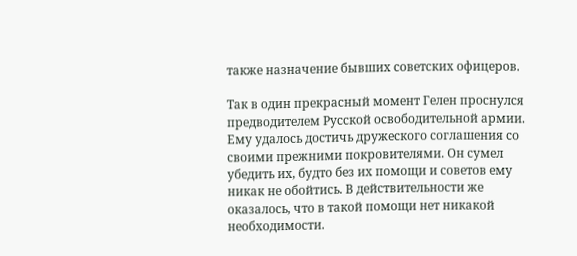также назначение бывших советских офицеров.

Так в один прекрасный момент Гелен проснулся предводителем Русской освободительной армии. Ему удалось достичь дружеского соглашения со своими прежними покровителями. Он сумел убедить их, будто без их помощи и советов ему никак не обойтись. В действительности же оказалось, что в такой помощи нет никакой необходимости.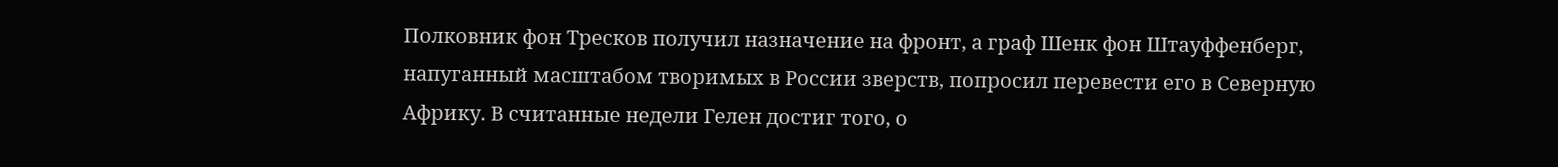Полковник фон Тресков получил назначение на фронт, а граф Шенк фон Штауффенберг, напуганный масштабом творимых в России зверств, попросил перевести его в Северную Африку. В считанные недели Гелен достиг того, о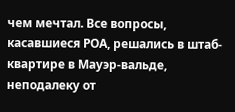чем мечтал. Все вопросы, касавшиеся РОА, решались в штаб-квартире в Мауэр-вальде, неподалеку от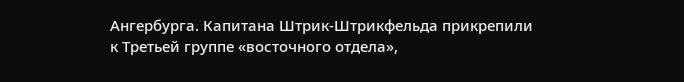Ангербурга. Капитана Штрик-Штрикфельда прикрепили к Третьей группе «восточного отдела»,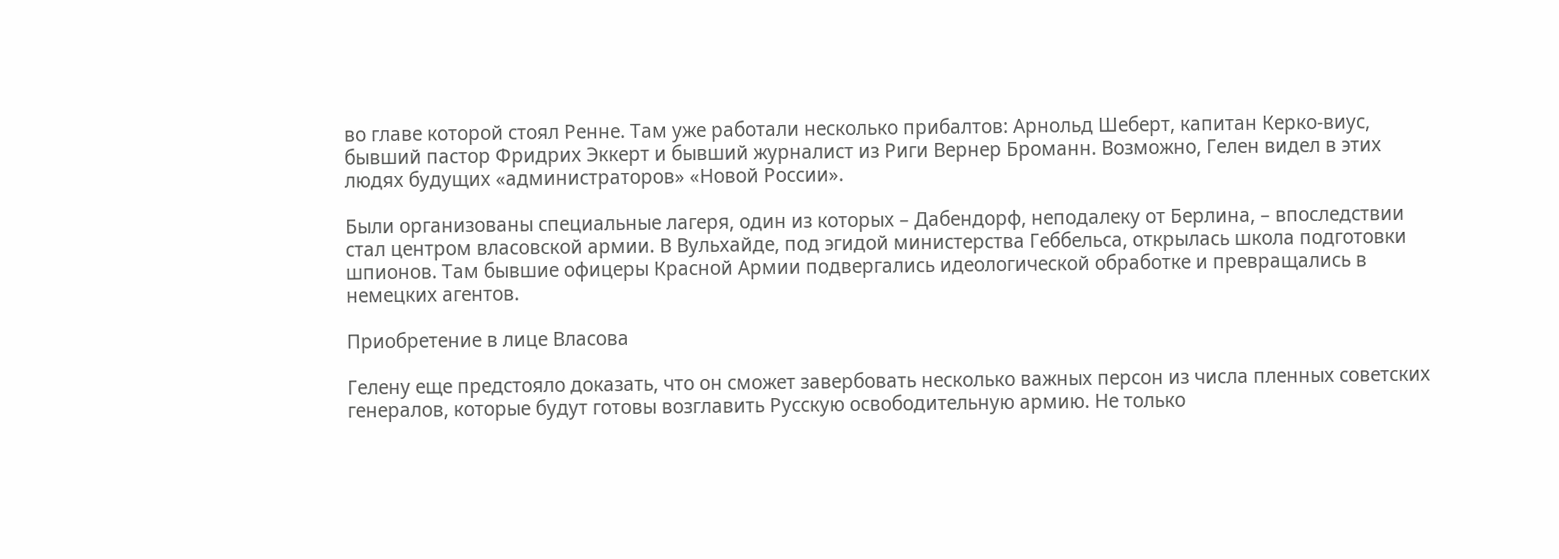во главе которой стоял Ренне. Там уже работали несколько прибалтов: Арнольд Шеберт, капитан Керко-виус, бывший пастор Фридрих Эккерт и бывший журналист из Риги Вернер Броманн. Возможно, Гелен видел в этих людях будущих «администраторов» «Новой России».

Были организованы специальные лагеря, один из которых – Дабендорф, неподалеку от Берлина, – впоследствии стал центром власовской армии. В Вульхайде, под эгидой министерства Геббельса, открылась школа подготовки шпионов. Там бывшие офицеры Красной Армии подвергались идеологической обработке и превращались в немецких агентов.

Приобретение в лице Власова

Гелену еще предстояло доказать, что он сможет завербовать несколько важных персон из числа пленных советских генералов, которые будут готовы возглавить Русскую освободительную армию. Не только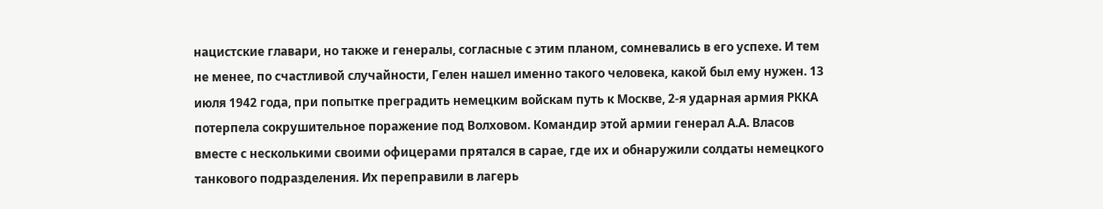нацистские главари, но также и генералы, согласные с этим планом, сомневались в его успехе. И тем не менее, по счастливой случайности, Гелен нашел именно такого человека, какой был ему нужен. 13 июля 1942 года, при попытке преградить немецким войскам путь к Москве, 2-я ударная армия РККА потерпела сокрушительное поражение под Волховом. Командир этой армии генерал А.А. Власов вместе с несколькими своими офицерами прятался в сарае, где их и обнаружили солдаты немецкого танкового подразделения. Их переправили в лагерь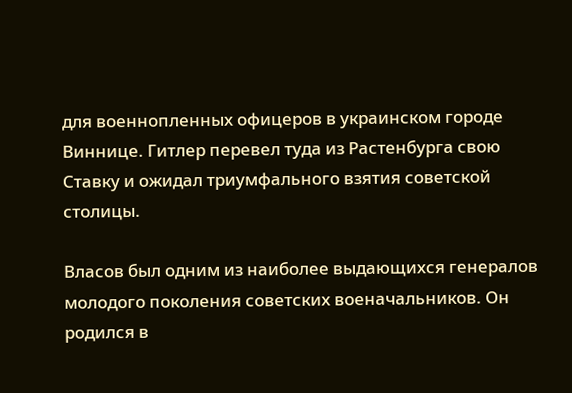для военнопленных офицеров в украинском городе Виннице. Гитлер перевел туда из Растенбурга свою Ставку и ожидал триумфального взятия советской столицы.

Власов был одним из наиболее выдающихся генералов молодого поколения советских военачальников. Он родился в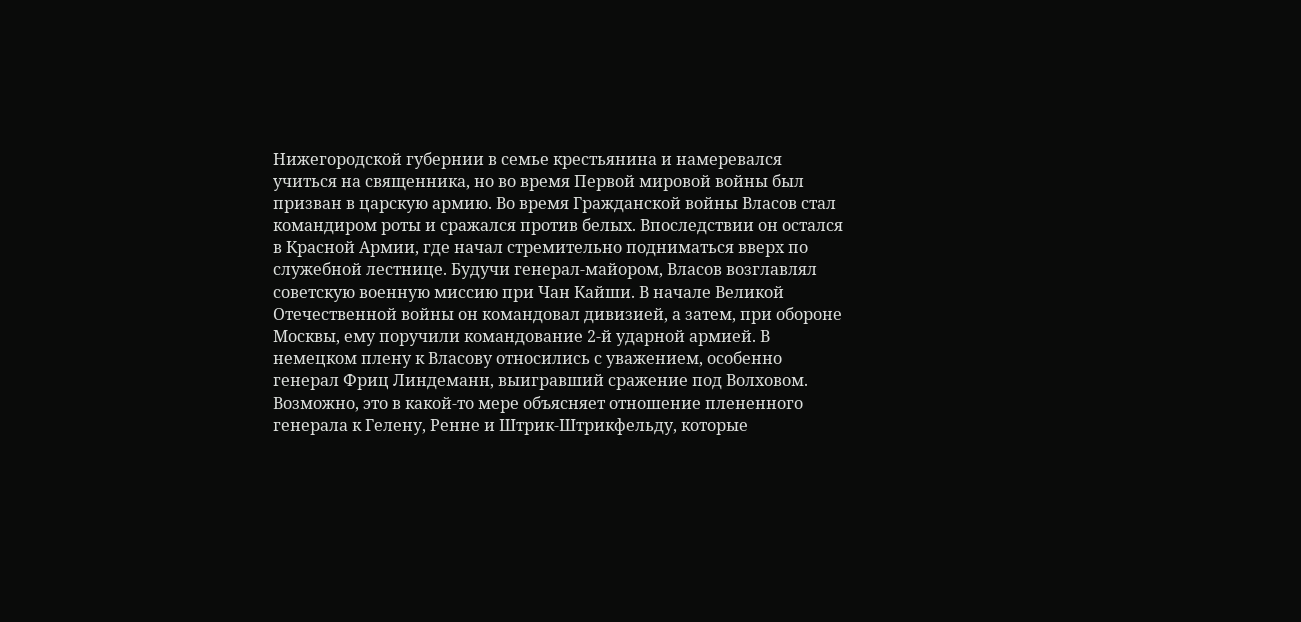Нижегородской губернии в семье крестьянина и намеревался учиться на священника, но во время Первой мировой войны был призван в царскую армию. Во время Гражданской войны Власов стал командиром роты и сражался против белых. Впоследствии он остался в Красной Армии, где начал стремительно подниматься вверх по служебной лестнице. Будучи генерал-майором, Власов возглавлял советскую военную миссию при Чан Кайши. В начале Великой Отечественной войны он командовал дивизией, а затем, при обороне Москвы, ему поручили командование 2-й ударной армией. В немецком плену к Власову относились с уважением, особенно генерал Фриц Линдеманн, выигравший сражение под Волховом. Возможно, это в какой-то мере объясняет отношение плененного генерала к Гелену, Ренне и Штрик-Штрикфельду, которые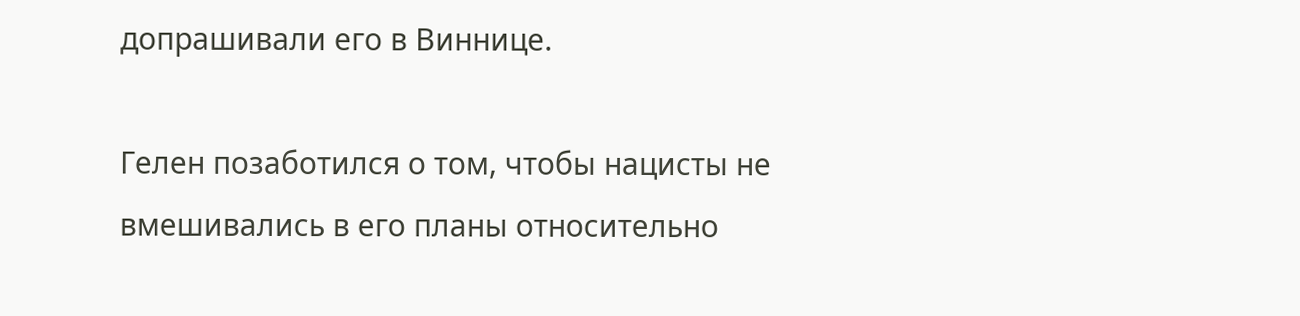допрашивали его в Виннице.

Гелен позаботился о том, чтобы нацисты не вмешивались в его планы относительно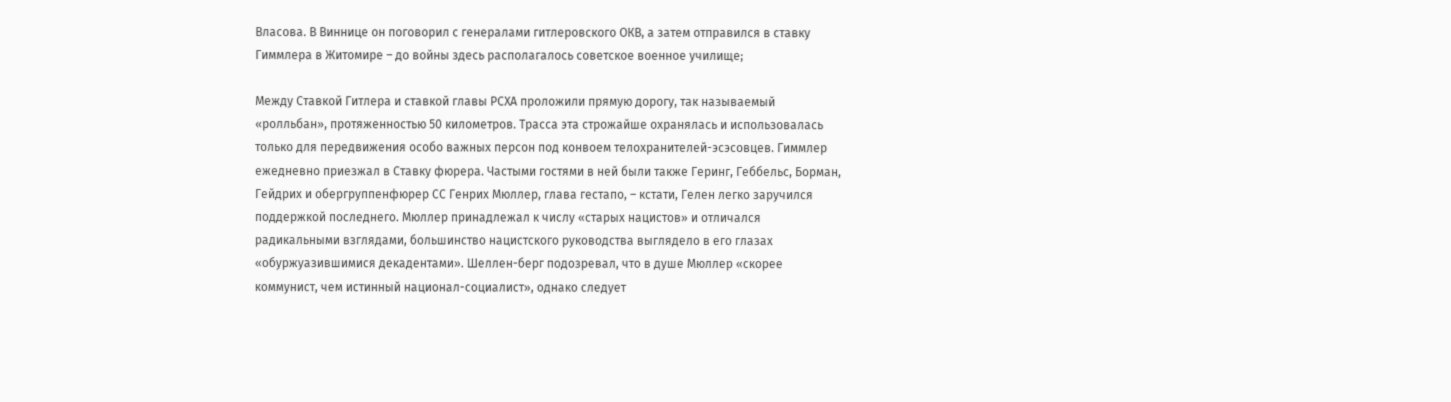Власова. В Виннице он поговорил с генералами гитлеровского ОКВ, а затем отправился в ставку Гиммлера в Житомире – до войны здесь располагалось советское военное училище;

Между Ставкой Гитлера и ставкой главы РСХА проложили прямую дорогу, так называемый «ролльбан», протяженностью 50 километров. Трасса эта строжайше охранялась и использовалась только для передвижения особо важных персон под конвоем телохранителей-эсэсовцев. Гиммлер ежедневно приезжал в Ставку фюрера. Частыми гостями в ней были также Геринг, Геббельс, Борман, Гейдрих и обергруппенфюрер СС Генрих Мюллер, глава гестапо, – кстати, Гелен легко заручился поддержкой последнего. Мюллер принадлежал к числу «старых нацистов» и отличался радикальными взглядами, большинство нацистского руководства выглядело в его глазах «обуржуазившимися декадентами». Шеллен-берг подозревал, что в душе Мюллер «скорее коммунист, чем истинный национал-социалист», однако следует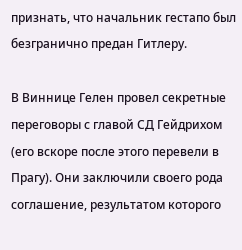признать, что начальник гестапо был безгранично предан Гитлеру.

В Виннице Гелен провел секретные переговоры с главой СД Гейдрихом (его вскоре после этого перевели в Прагу). Они заключили своего рода соглашение, результатом которого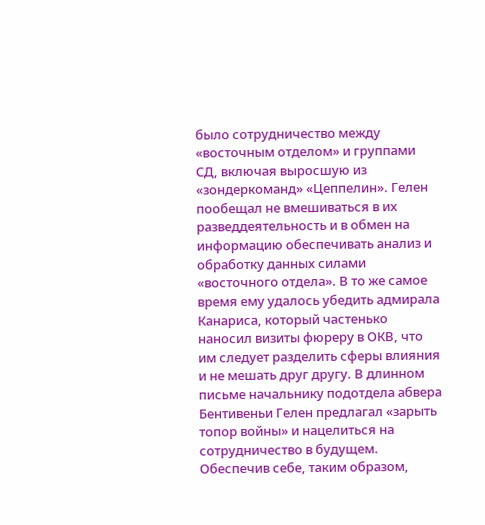было сотрудничество между «восточным отделом» и группами СД, включая выросшую из «зондеркоманд» «Цеппелин». Гелен пообещал не вмешиваться в их разведдеятельность и в обмен на информацию обеспечивать анализ и обработку данных силами «восточного отдела». В то же самое время ему удалось убедить адмирала Канариса, который частенько наносил визиты фюреру в ОКВ, что им следует разделить сферы влияния и не мешать друг другу. В длинном письме начальнику подотдела абвера Бентивеньи Гелен предлагал «зарыть топор войны» и нацелиться на сотрудничество в будущем. Обеспечив себе, таким образом,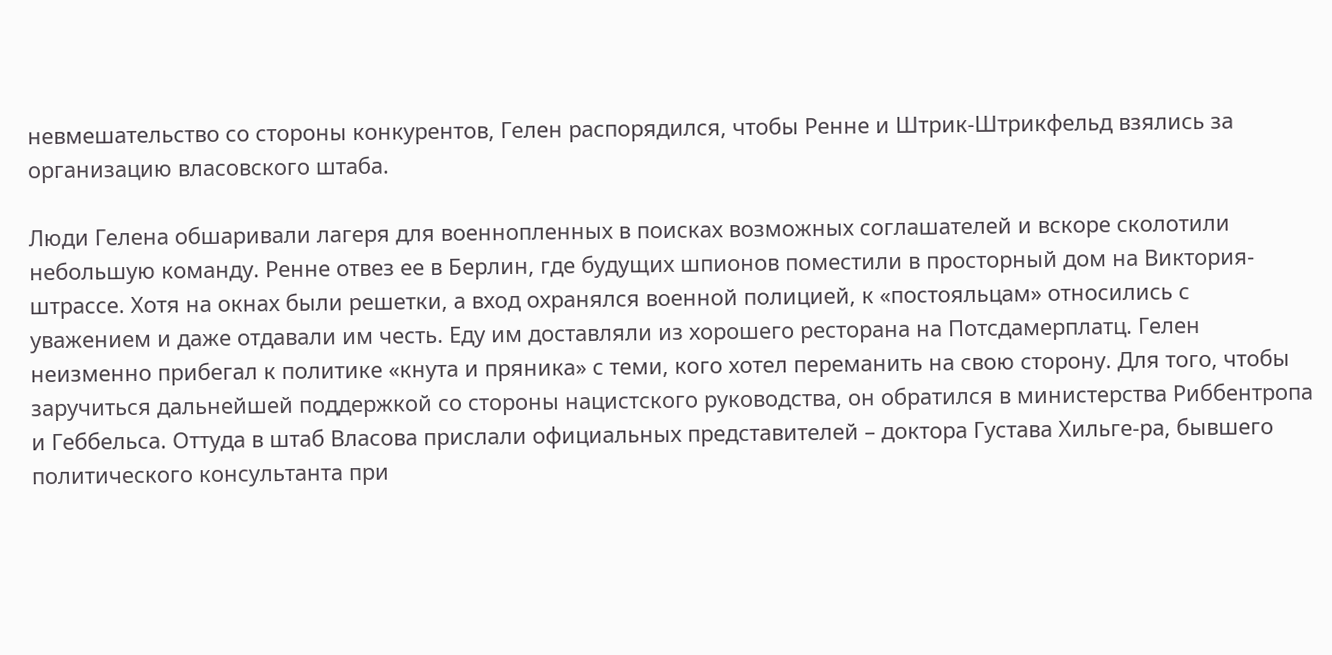невмешательство со стороны конкурентов, Гелен распорядился, чтобы Ренне и Штрик-Штрикфельд взялись за организацию власовского штаба.

Люди Гелена обшаривали лагеря для военнопленных в поисках возможных соглашателей и вскоре сколотили небольшую команду. Ренне отвез ее в Берлин, где будущих шпионов поместили в просторный дом на Виктория-штрассе. Хотя на окнах были решетки, а вход охранялся военной полицией, к «постояльцам» относились с уважением и даже отдавали им честь. Еду им доставляли из хорошего ресторана на Потсдамерплатц. Гелен неизменно прибегал к политике «кнута и пряника» с теми, кого хотел переманить на свою сторону. Для того, чтобы заручиться дальнейшей поддержкой со стороны нацистского руководства, он обратился в министерства Риббентропа и Геббельса. Оттуда в штаб Власова прислали официальных представителей – доктора Густава Хильге-ра, бывшего политического консультанта при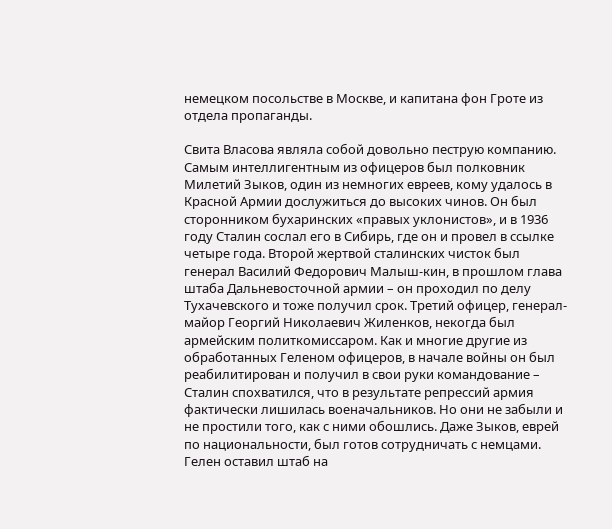немецком посольстве в Москве, и капитана фон Гроте из отдела пропаганды.

Свита Власова являла собой довольно пеструю компанию. Самым интеллигентным из офицеров был полковник Милетий Зыков, один из немногих евреев, кому удалось в Красной Армии дослужиться до высоких чинов. Он был сторонником бухаринских «правых уклонистов», и в 1936 году Сталин сослал его в Сибирь, где он и провел в ссылке четыре года. Второй жертвой сталинских чисток был генерал Василий Федорович Малыш-кин, в прошлом глава штаба Дальневосточной армии – он проходил по делу Тухачевского и тоже получил срок. Третий офицер, генерал-майор Георгий Николаевич Жиленков, некогда был армейским политкомиссаром. Как и многие другие из обработанных Геленом офицеров, в начале войны он был реабилитирован и получил в свои руки командование – Сталин спохватился, что в результате репрессий армия фактически лишилась военачальников. Но они не забыли и не простили того, как с ними обошлись. Даже Зыков, еврей по национальности, был готов сотрудничать с немцами. Гелен оставил штаб на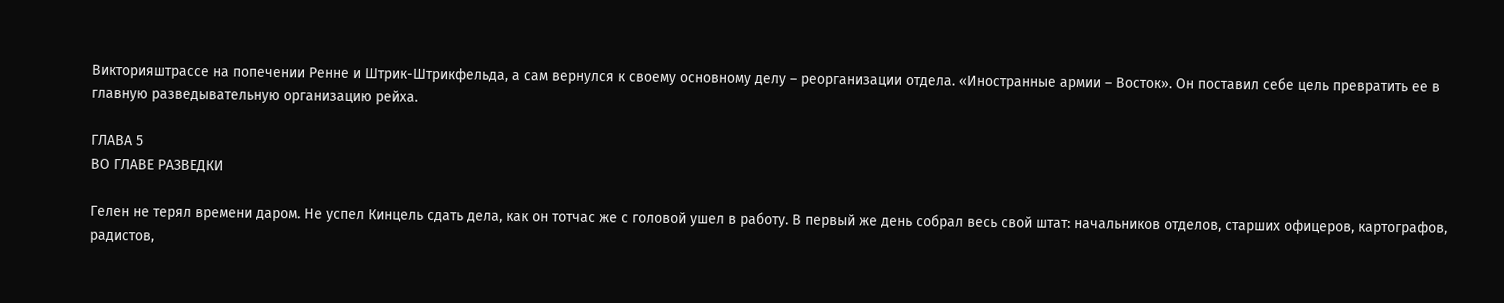Викторияштрассе на попечении Ренне и Штрик-Штрикфельда, а сам вернулся к своему основному делу – реорганизации отдела. «Иностранные армии – Восток». Он поставил себе цель превратить ее в главную разведывательную организацию рейха.

ГЛАВА 5
ВО ГЛАВЕ РАЗВЕДКИ

Гелен не терял времени даром. Не успел Кинцель сдать дела, как он тотчас же с головой ушел в работу. В первый же день собрал весь свой штат: начальников отделов, старших офицеров, картографов, радистов,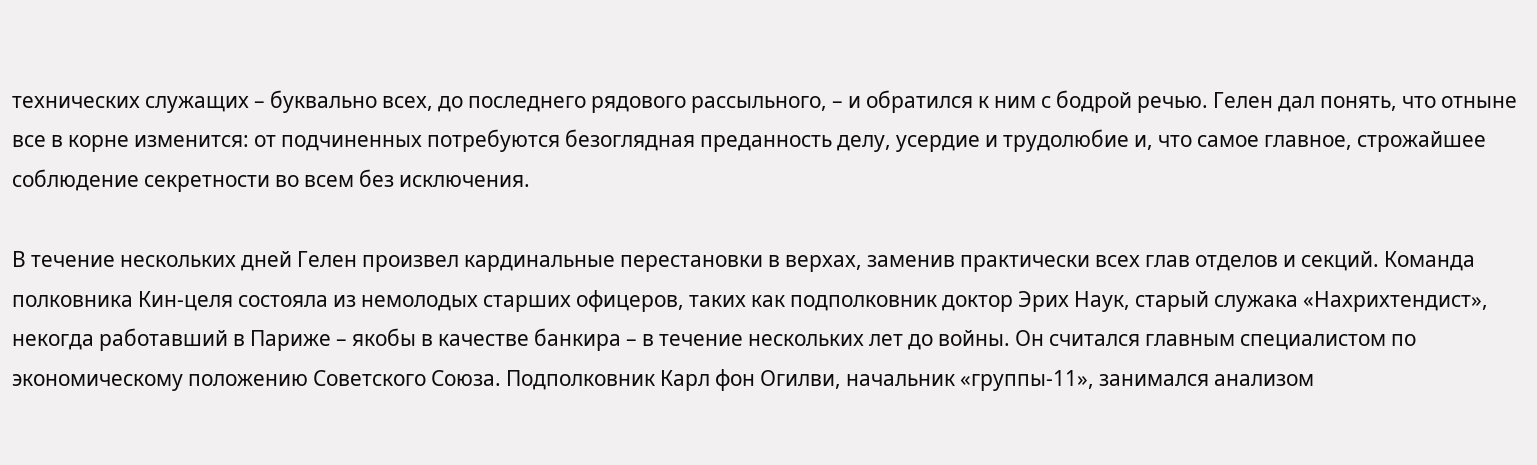технических служащих – буквально всех, до последнего рядового рассыльного, – и обратился к ним с бодрой речью. Гелен дал понять, что отныне все в корне изменится: от подчиненных потребуются безоглядная преданность делу, усердие и трудолюбие и, что самое главное, строжайшее соблюдение секретности во всем без исключения.

В течение нескольких дней Гелен произвел кардинальные перестановки в верхах, заменив практически всех глав отделов и секций. Команда полковника Кин-целя состояла из немолодых старших офицеров, таких как подполковник доктор Эрих Наук, старый служака «Нахрихтендист», некогда работавший в Париже – якобы в качестве банкира – в течение нескольких лет до войны. Он считался главным специалистом по экономическому положению Советского Союза. Подполковник Карл фон Огилви, начальник «группы-11», занимался анализом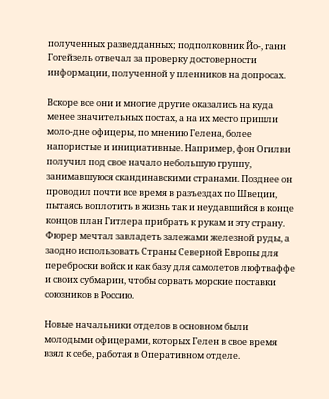полученных разведданных; подполковник Йо-, ганн Гогейзель отвечал за проверку достоверности информации, полученной у пленников на допросах.

Вскоре все они и многие другие оказались на куда менее значительных постах, а на их место пришли моло-дне офицеры, по мнению Гелена, более напористые и инициативные. Например, фон Огилви получил под свое начало небольшую группу, занимавшуюся скандинавскими странами. Позднее он проводил почти все время в разъездах по Швеции, пытаясь воплотить в жизнь так и неудавшийся в конце концов план Гитлера прибрать к рукам и эту страну. Фюрер мечтал завладеть залежами железной руды, а заодно использовать Страны Северной Европы для переброски войск и как базу для самолетов люфтваффе и своих субмарин, чтобы сорвать морские поставки союзников в Россию.

Новые начальники отделов в основном были молодыми офицерами, которых Гелен в свое время взял к себе, работая в Оперативном отделе.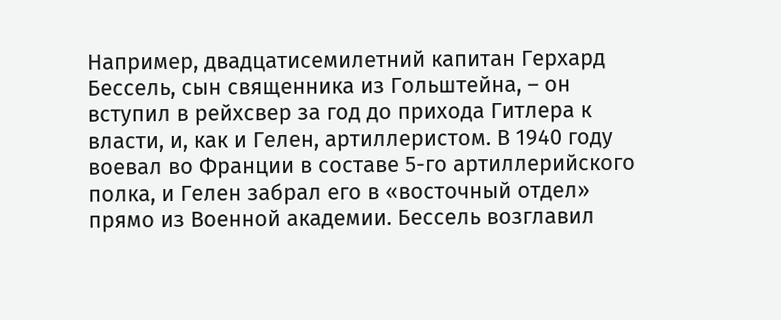Например, двадцатисемилетний капитан Герхард Бессель, сын священника из Гольштейна, – он вступил в рейхсвер за год до прихода Гитлера к власти, и, как и Гелен, артиллеристом. В 1940 году воевал во Франции в составе 5-го артиллерийского полка, и Гелен забрал его в «восточный отдел» прямо из Военной академии. Бессель возглавил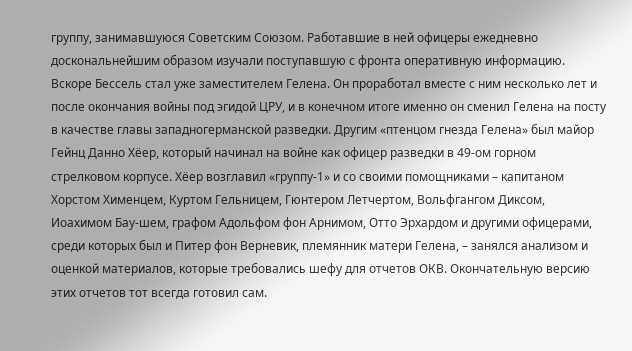группу, занимавшуюся Советским Союзом. Работавшие в ней офицеры ежедневно доскональнейшим образом изучали поступавшую с фронта оперативную информацию. Вскоре Бессель стал уже заместителем Гелена. Он проработал вместе с ним несколько лет и после окончания войны под эгидой ЦРУ, и в конечном итоге именно он сменил Гелена на посту в качестве главы западногерманской разведки. Другим «птенцом гнезда Гелена» был майор Гейнц Данно Хёер, который начинал на войне как офицер разведки в 49-ом горном стрелковом корпусе. Хёер возглавил «группу-1» и со своими помощниками – капитаном Хорстом Хименцем, Куртом Гельницем, Гюнтером Летчертом, Вольфгангом Диксом, Иоахимом Бау-шем, графом Адольфом фон Арнимом, Отто Эрхардом и другими офицерами, среди которых был и Питер фон Верневик, племянник матери Гелена, – занялся анализом и оценкой материалов, которые требовались шефу для отчетов ОКВ. Окончательную версию этих отчетов тот всегда готовил сам.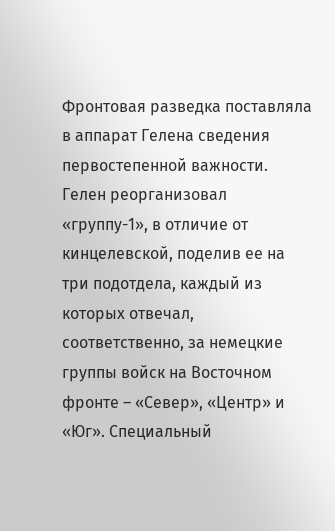Фронтовая разведка поставляла в аппарат Гелена сведения первостепенной важности. Гелен реорганизовал «группу-1», в отличие от кинцелевской, поделив ее на три подотдела, каждый из которых отвечал, соответственно, за немецкие группы войск на Восточном фронте – «Север», «Центр» и «Юг». Специальный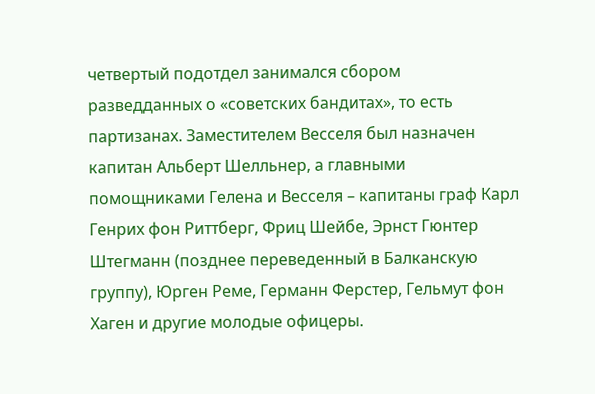четвертый подотдел занимался сбором разведданных о «советских бандитах», то есть партизанах. Заместителем Весселя был назначен капитан Альберт Шелльнер, а главными помощниками Гелена и Весселя – капитаны граф Карл Генрих фон Риттберг, Фриц Шейбе, Эрнст Гюнтер Штегманн (позднее переведенный в Балканскую группу), Юрген Реме, Германн Ферстер, Гельмут фон Хаген и другие молодые офицеры.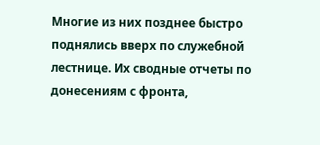Многие из них позднее быстро поднялись вверх по служебной лестнице. Их сводные отчеты по донесениям с фронта,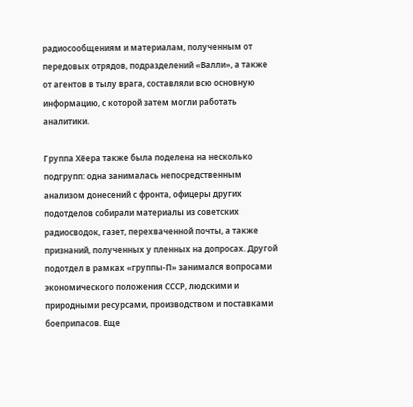радиосообщениям и материалам, полученным от передовых отрядов, подразделений «Валли», а также от агентов в тылу врага, составляли всю основную информацию, с которой затем могли работать аналитики.

Группа Хёера также была поделена на несколько подгрупп: одна занималась непосредственным анализом донесений с фронта, офицеры других подотделов собирали материалы из советских радиосводок, газет, перехваченной почты, а также признаний, полученных у пленных на допросах. Другой подотдел в рамках «группы-П» занимался вопросами экономического положения СССР, людскими и природными ресурсами, производством и поставками боеприпасов. Еще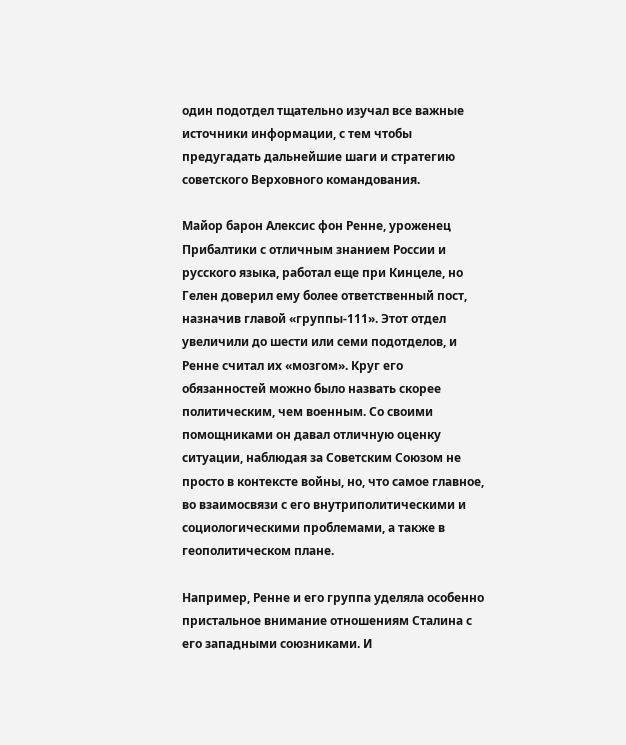один подотдел тщательно изучал все важные источники информации, с тем чтобы предугадать дальнейшие шаги и стратегию советского Верховного командования.

Майор барон Алексис фон Ренне, уроженец Прибалтики с отличным знанием России и русского языка, работал еще при Кинцеле, но Гелен доверил ему более ответственный пост, назначив главой «группы-111». Этот отдел увеличили до шести или семи подотделов, и Ренне считал их «мозгом». Круг его обязанностей можно было назвать скорее политическим, чем военным. Со своими помощниками он давал отличную оценку ситуации, наблюдая за Советским Союзом не просто в контексте войны, но, что самое главное, во взаимосвязи с его внутриполитическими и социологическими проблемами, а также в геополитическом плане.

Например, Ренне и его группа уделяла особенно пристальное внимание отношениям Сталина с его западными союзниками. И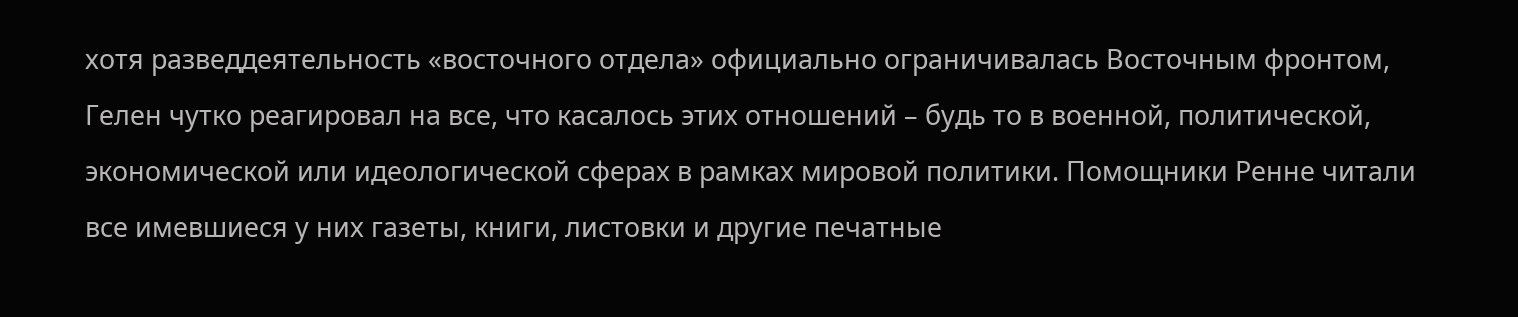хотя разведдеятельность «восточного отдела» официально ограничивалась Восточным фронтом, Гелен чутко реагировал на все, что касалось этих отношений – будь то в военной, политической, экономической или идеологической сферах в рамках мировой политики. Помощники Ренне читали все имевшиеся у них газеты, книги, листовки и другие печатные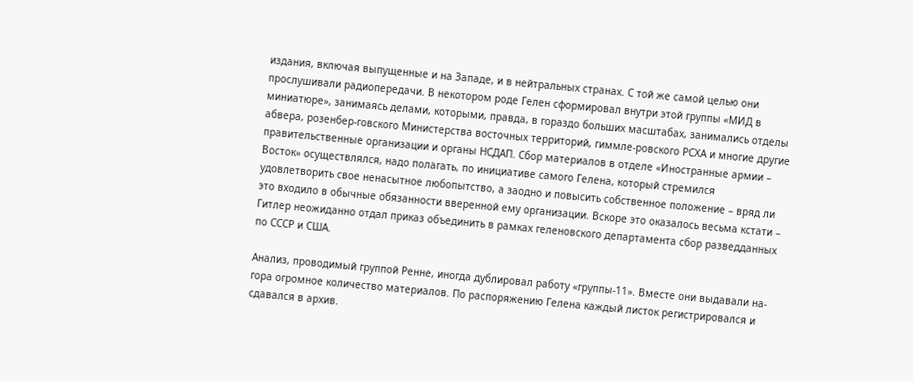издания, включая выпущенные и на Западе, и в нейтральных странах. С той же самой целью они прослушивали радиопередачи. В некотором роде Гелен сформировал внутри этой группы «МИД в миниатюре», занимаясь делами, которыми, правда, в гораздо больших масштабах, занимались отделы абвера, розенбер-говского Министерства восточных территорий, гиммле-ровского РСХА и многие другие правительственные организации и органы НСДАП. Сбор материалов в отделе «Иностранные армии – Восток» осуществлялся, надо полагать, по инициативе самого Гелена, который стремился удовлетворить свое ненасытное любопытство, а заодно и повысить собственное положение – вряд ли это входило в обычные обязанности вверенной ему организации. Вскоре это оказалось весьма кстати – Гитлер неожиданно отдал приказ объединить в рамках геленовского департамента сбор разведданных по СССР и США.

Анализ, проводимый группой Ренне, иногда дублировал работу «группы-11». Вместе они выдавали на-гора огромное количество материалов. По распоряжению Гелена каждый листок регистрировался и сдавался в архив.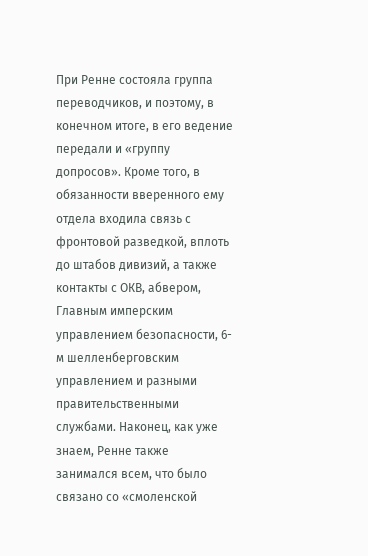При Ренне состояла группа переводчиков, и поэтому, в конечном итоге, в его ведение передали и «группу допросов». Кроме того, в обязанности вверенного ему отдела входила связь с фронтовой разведкой, вплоть до штабов дивизий, а также контакты с ОКВ, абвером, Главным имперским управлением безопасности, 6-м шелленберговским управлением и разными правительственными службами. Наконец, как уже знаем, Ренне также занимался всем, что было связано со «смоленской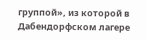группой», из которой в Дабендорфском лагере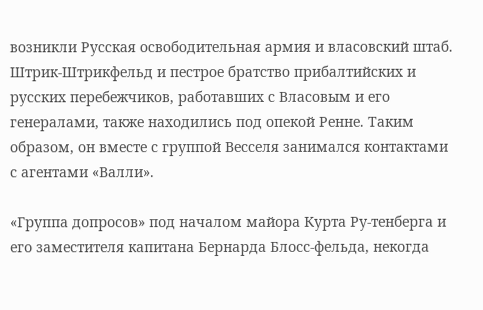возникли Русская освободительная армия и власовский штаб. Штрик-Штрикфельд и пестрое братство прибалтийских и русских перебежчиков, работавших с Власовым и его генералами, также находились под опекой Ренне. Таким образом, он вместе с группой Весселя занимался контактами с агентами «Валли».

«Группа допросов» под началом майора Курта Ру-тенберга и его заместителя капитана Бернарда Блосс-фельда, некогда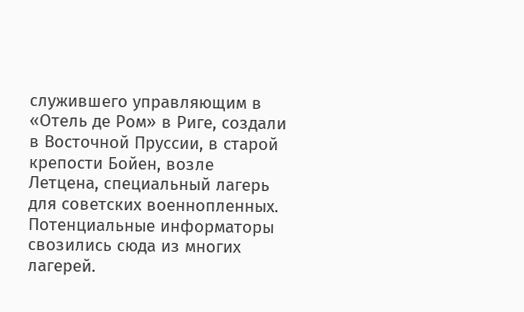служившего управляющим в «Отель де Ром» в Риге, создали в Восточной Пруссии, в старой крепости Бойен, возле Летцена, специальный лагерь для советских военнопленных. Потенциальные информаторы свозились сюда из многих лагерей.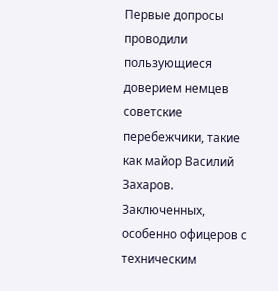Первые допросы проводили пользующиеся доверием немцев советские перебежчики, такие как майор Василий Захаров. Заключенных, особенно офицеров с техническим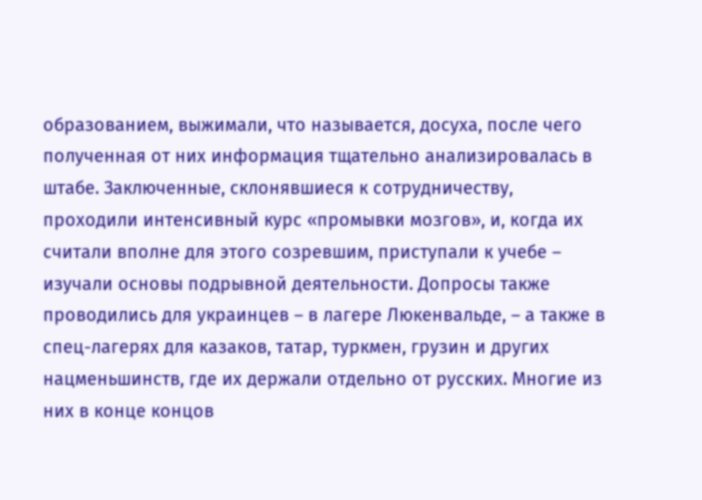образованием, выжимали, что называется, досуха, после чего полученная от них информация тщательно анализировалась в штабе. Заключенные, склонявшиеся к сотрудничеству, проходили интенсивный курс «промывки мозгов», и, когда их считали вполне для этого созревшим, приступали к учебе – изучали основы подрывной деятельности. Допросы также проводились для украинцев – в лагере Люкенвальде, – а также в спец-лагерях для казаков, татар, туркмен, грузин и других нацменьшинств, где их держали отдельно от русских. Многие из них в конце концов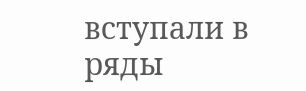вступали в ряды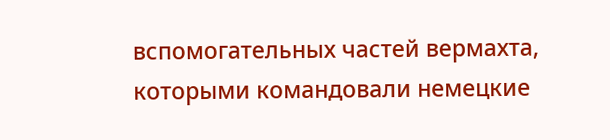вспомогательных частей вермахта, которыми командовали немецкие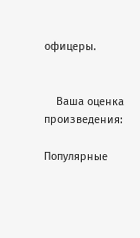офицеры.


    Ваша оценка произведения:

Популярные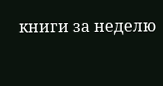книги за неделю